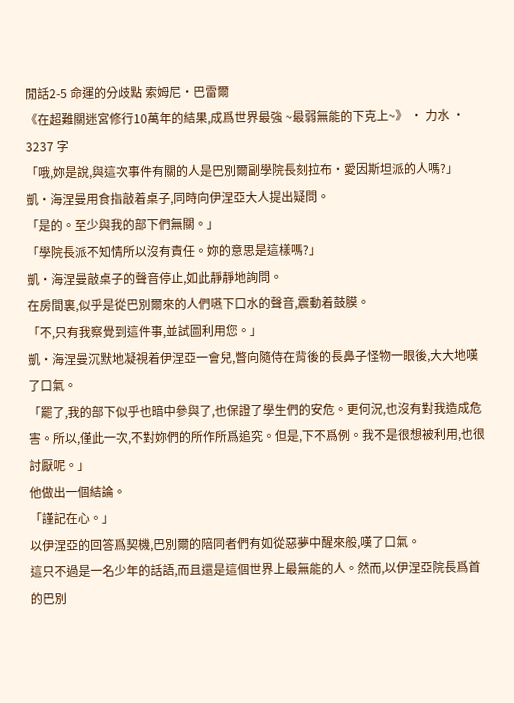閒話2-5 命運的分歧點 索姆尼・巴雷爾
《在超難關迷宮修行10萬年的結果,成爲世界最強 ~最弱無能的下克上~》 · 力水 · 3237 字
「哦,妳是說,與這次事件有關的人是巴別爾副學院長刻拉布・愛因斯坦派的人嗎?」
凱・海涅曼用食指敲着桌子,同時向伊涅亞大人提出疑問。
「是的。至少與我的部下們無關。」
「學院長派不知情所以沒有責任。妳的意思是這樣嗎?」
凱・海涅曼敲桌子的聲音停止,如此靜靜地詢問。
在房間裏,似乎是從巴別爾來的人們嚥下口水的聲音,震動着鼓膜。
「不,只有我察覺到這件事,並試圖利用您。」
凱・海涅曼沉默地凝視着伊涅亞一會兒,瞥向隨侍在背後的長鼻子怪物一眼後,大大地嘆了口氣。
「罷了,我的部下似乎也暗中參與了,也保證了學生們的安危。更何況,也沒有對我造成危害。所以,僅此一次,不對妳們的所作所爲追究。但是,下不爲例。我不是很想被利用,也很討厭呢。」
他做出一個結論。
「謹記在心。」
以伊涅亞的回答爲契機,巴別爾的陪同者們有如從惡夢中醒來般,嘆了口氣。
這只不過是一名少年的話語,而且還是這個世界上最無能的人。然而,以伊涅亞院長爲首的巴別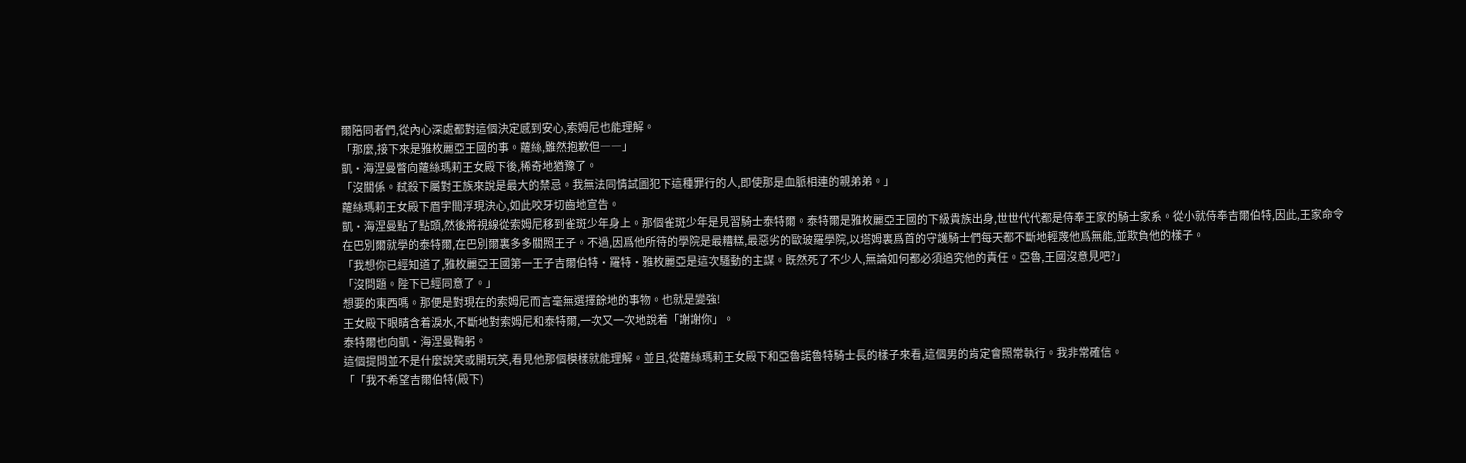爾陪同者們,從內心深處都對這個決定感到安心,索姆尼也能理解。
「那麼,接下來是雅枚麗亞王國的事。蘿絲,雖然抱歉但――」
凱・海涅曼瞥向蘿絲瑪莉王女殿下後,稀奇地猶豫了。
「沒關係。弒殺下屬對王族來說是最大的禁忌。我無法同情試圖犯下這種罪行的人,即使那是血脈相連的親弟弟。」
蘿絲瑪莉王女殿下眉宇間浮現決心,如此咬牙切齒地宣告。
凱・海涅曼點了點頭,然後將視線從索姆尼移到雀斑少年身上。那個雀斑少年是見習騎士泰特爾。泰特爾是雅枚麗亞王國的下級貴族出身,世世代代都是侍奉王家的騎士家系。從小就侍奉吉爾伯特,因此,王家命令在巴別爾就學的泰特爾,在巴別爾裏多多關照王子。不過,因爲他所待的學院是最糟糕,最惡劣的歐玻羅學院,以塔姆裏爲首的守護騎士們每天都不斷地輕蔑他爲無能,並欺負他的樣子。
「我想你已經知道了,雅枚麗亞王國第一王子吉爾伯特・羅特・雅枚麗亞是這次騷動的主謀。既然死了不少人,無論如何都必須追究他的責任。亞魯,王國沒意見吧?」
「沒問題。陛下已經同意了。」
想要的東西嗎。那便是對現在的索姆尼而言毫無選擇餘地的事物。也就是變強!
王女殿下眼睛含着淚水,不斷地對索姆尼和泰特爾,一次又一次地說着「謝謝你」。
泰特爾也向凱・海涅曼鞠躬。
這個提問並不是什麼說笑或開玩笑,看見他那個模樣就能理解。並且,從蘿絲瑪莉王女殿下和亞魯諾魯特騎士長的樣子來看,這個男的肯定會照常執行。我非常確信。
「「我不希望吉爾伯特(殿下)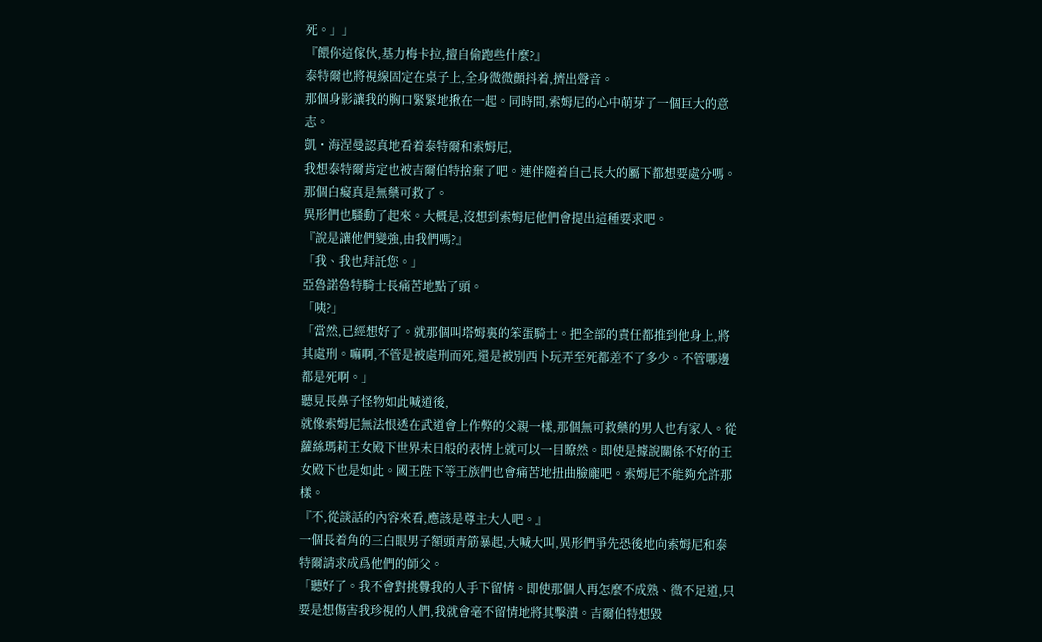死。」」
『餵你這傢伙,基力梅卡拉,擅自偷跑些什麼?』
泰特爾也將視線固定在桌子上,全身微微顫抖着,擠出聲音。
那個身影讓我的胸口緊緊地揪在一起。同時間,索姆尼的心中萌芽了一個巨大的意志。
凱・海涅曼認真地看着泰特爾和索姆尼,
我想泰特爾肯定也被吉爾伯特捨棄了吧。連伴隨着自己長大的屬下都想要處分嗎。那個白癡真是無藥可救了。
異形們也騷動了起來。大概是,沒想到索姆尼他們會提出這種要求吧。
『說是讓他們變強,由我們嗎?』
「我、我也拜託您。」
亞魯諾魯特騎士長痛苦地點了頭。
「咦?」
「當然,已經想好了。就那個叫塔姆裏的笨蛋騎士。把全部的責任都推到他身上,將其處刑。嘛啊,不管是被處刑而死,還是被別西卜玩弄至死都差不了多少。不管哪邊都是死啊。」
聽見長鼻子怪物如此喊道後,
就像索姆尼無法恨透在武道會上作弊的父親一樣,那個無可救藥的男人也有家人。從蘿絲瑪莉王女殿下世界末日般的表情上就可以一目瞭然。即使是據說關係不好的王女殿下也是如此。國王陛下等王族們也會痛苦地扭曲臉龐吧。索姆尼不能夠允許那樣。
『不,從談話的內容來看,應該是尊主大人吧。』
一個長着角的三白眼男子額頭青筋暴起,大喊大叫,異形們爭先恐後地向索姆尼和泰特爾請求成爲他們的師父。
「聽好了。我不會對挑釁我的人手下留情。即使那個人再怎麼不成熟、微不足道,只要是想傷害我珍視的人們,我就會毫不留情地將其擊潰。吉爾伯特想毀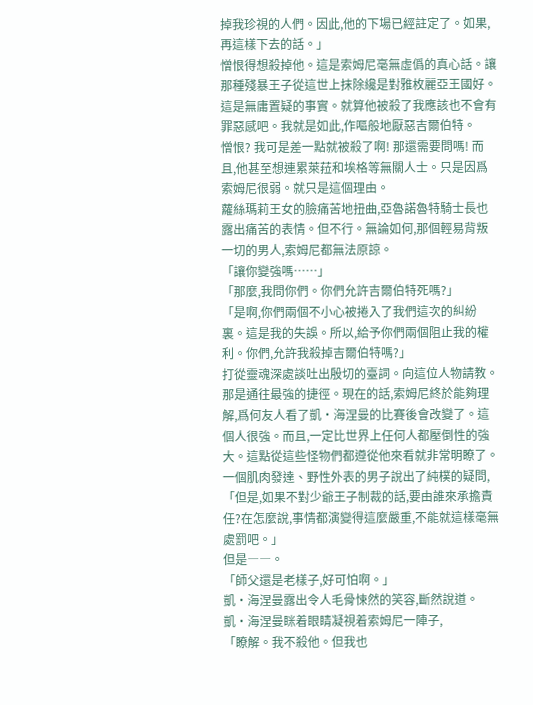掉我珍視的人們。因此,他的下場已經註定了。如果,再這樣下去的話。」
憎恨得想殺掉他。這是索姆尼毫無虛僞的真心話。讓那種殘暴王子從這世上抹除纔是對雅枚麗亞王國好。這是無庸置疑的事實。就算他被殺了我應該也不會有罪惡感吧。我就是如此,作嘔般地厭惡吉爾伯特。
憎恨? 我可是差一點就被殺了啊! 那還需要問嗎! 而且,他甚至想連累萊菈和埃格等無關人士。只是因爲索姆尼很弱。就只是這個理由。
蘿絲瑪莉王女的臉痛苦地扭曲,亞魯諾魯特騎士長也露出痛苦的表情。但不行。無論如何,那個輕易背叛一切的男人,索姆尼都無法原諒。
「讓你變強嗎……」
「那麼,我問你們。你們允許吉爾伯特死嗎?」
「是啊,你們兩個不小心被捲入了我們這次的糾紛裏。這是我的失誤。所以,給予你們兩個阻止我的權利。你們,允許我殺掉吉爾伯特嗎?」
打從靈魂深處談吐出殷切的臺詞。向這位人物請教。那是通往最強的捷徑。現在的話,索姆尼終於能夠理解,爲何友人看了凱・海涅曼的比賽後會改變了。這個人很強。而且,一定比世界上任何人都壓倒性的強大。這點從這些怪物們都遵從他來看就非常明瞭了。
一個肌肉發達、野性外表的男子說出了純樸的疑問,
「但是,如果不對少爺王子制裁的話,要由誰來承擔責任?在怎麼說,事情都演變得這麼嚴重,不能就這樣毫無處罰吧。」
但是――。
「師父還是老樣子,好可怕啊。」
凱・海涅曼露出令人毛骨悚然的笑容,斷然說道。
凱・海涅曼眯着眼睛凝視着索姆尼一陣子,
「瞭解。我不殺他。但我也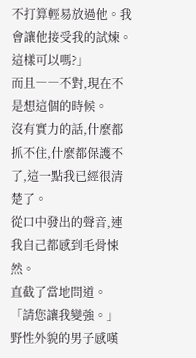不打算輕易放過他。我會讓他接受我的試煉。這樣可以嗎?」
而且――不對,現在不是想這個的時候。
沒有實力的話,什麼都抓不住,什麼都保護不了,這一點我已經很清楚了。
從口中發出的聲音,連我自己都感到毛骨悚然。
直截了當地問道。
「請您讓我變強。」
野性外貌的男子感嘆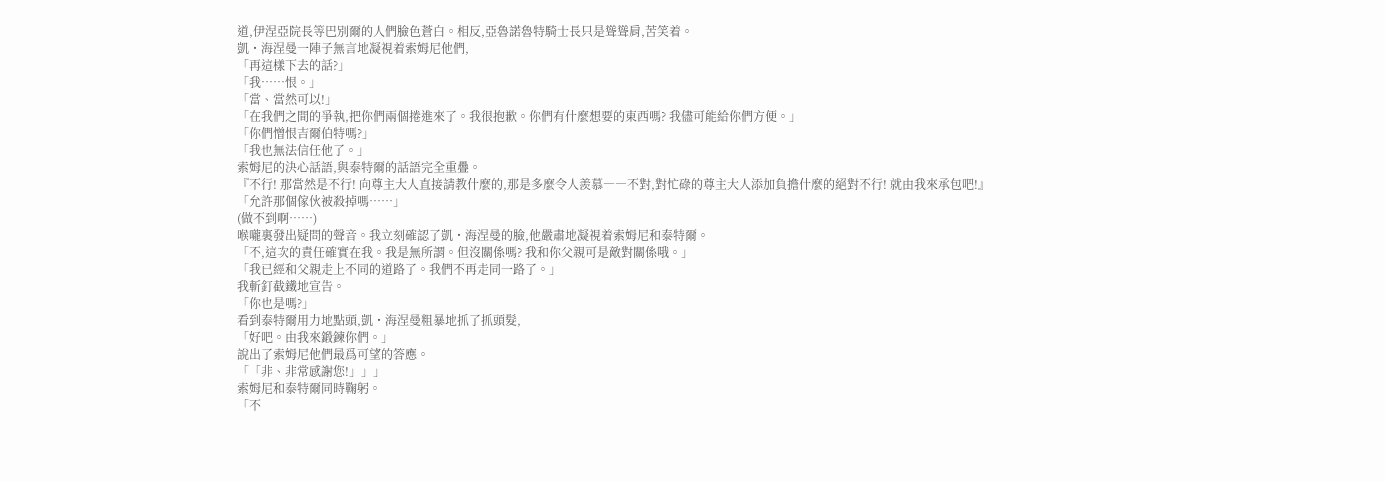道,伊涅亞院長等巴別爾的人們臉色蒼白。相反,亞魯諾魯特騎士長只是聳聳肩,苦笑着。
凱・海涅曼一陣子無言地凝視着索姆尼他們,
「再這樣下去的話?」
「我……恨。」
「當、當然可以!」
「在我們之間的爭執,把你們兩個捲進來了。我很抱歉。你們有什麼想要的東西嗎? 我儘可能給你們方便。」
「你們憎恨吉爾伯特嗎?」
「我也無法信任他了。」
索姆尼的決心話語,與泰特爾的話語完全重疊。
『不行! 那當然是不行! 向尊主大人直接請教什麼的,那是多麼令人羨慕――不對,對忙碌的尊主大人添加負擔什麼的絕對不行! 就由我來承包吧!』
「允許那個傢伙被殺掉嗎……」
(做不到啊……)
喉嚨裏發出疑問的聲音。我立刻確認了凱・海涅曼的臉,他嚴肅地凝視着索姆尼和泰特爾。
「不,這次的責任確實在我。我是無所謂。但沒關係嗎? 我和你父親可是敵對關係哦。」
「我已經和父親走上不同的道路了。我們不再走同一路了。」
我斬釘截鐵地宣告。
「你也是嗎?」
看到泰特爾用力地點頭,凱・海涅曼粗暴地抓了抓頭髮,
「好吧。由我來鍛鍊你們。」
說出了索姆尼他們最爲可望的答應。
「「非、非常感謝您!」」」
索姆尼和泰特爾同時鞠躬。
「不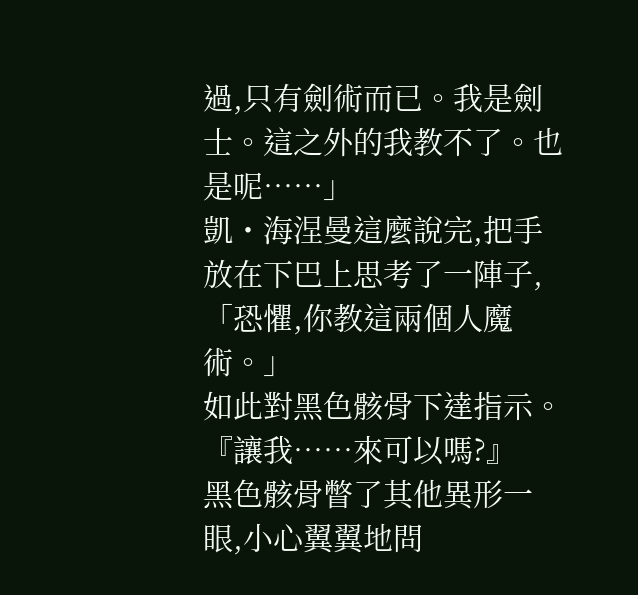過,只有劍術而已。我是劍士。這之外的我教不了。也是呢……」
凱・海涅曼這麼說完,把手放在下巴上思考了一陣子,
「恐懼,你教這兩個人魔術。」
如此對黑色骸骨下達指示。
『讓我……來可以嗎?』
黑色骸骨瞥了其他異形一眼,小心翼翼地問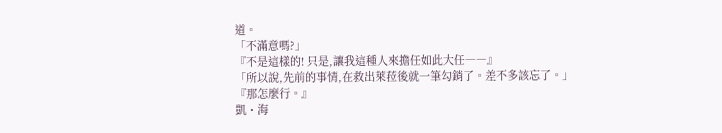道。
「不滿意嗎?」
『不是這樣的! 只是,讓我這種人來擔任如此大任――』
「所以說,先前的事情,在救出萊菈後就一筆勾銷了。差不多該忘了。」
『那怎麼行。』
凱・海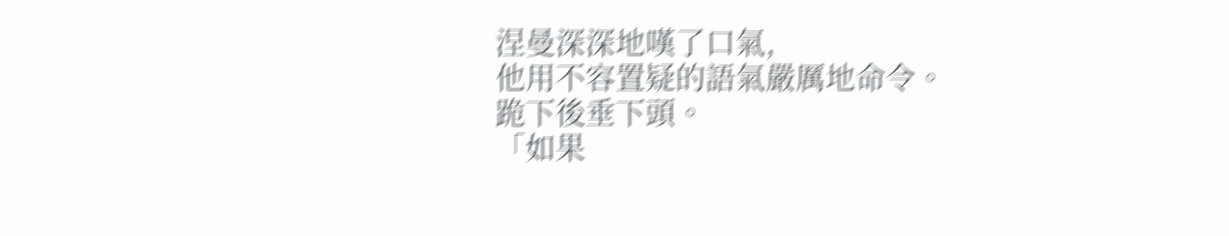涅曼深深地嘆了口氣,
他用不容置疑的語氣嚴厲地命令。
跪下後垂下頭。
「如果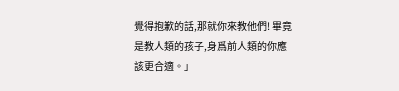覺得抱歉的話,那就你來教他們! 畢竟是教人類的孩子,身爲前人類的你應該更合適。」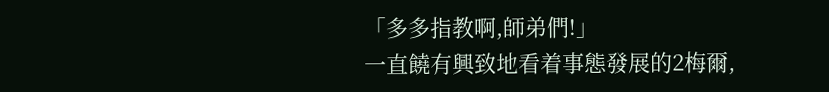「多多指教啊,師弟們!」
一直饒有興致地看着事態發展的2梅爾,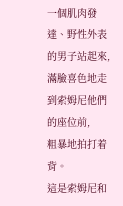一個肌肉發達、野性外表的男子站起來,滿臉喜色地走到索姆尼他們的座位前,
粗暴地拍打着背。
這是索姆尼和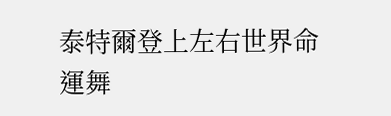泰特爾登上左右世界命運舞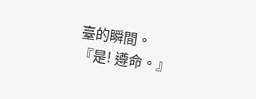臺的瞬間。
『是! 遵命。』